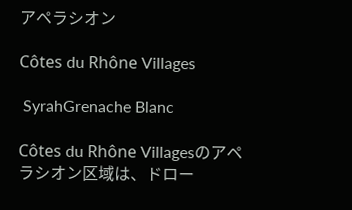アペラシオン

Côtes du Rhône Villages

 SyrahGrenache Blanc

Côtes du Rhône Villagesのアペラシオン区域は、ドロー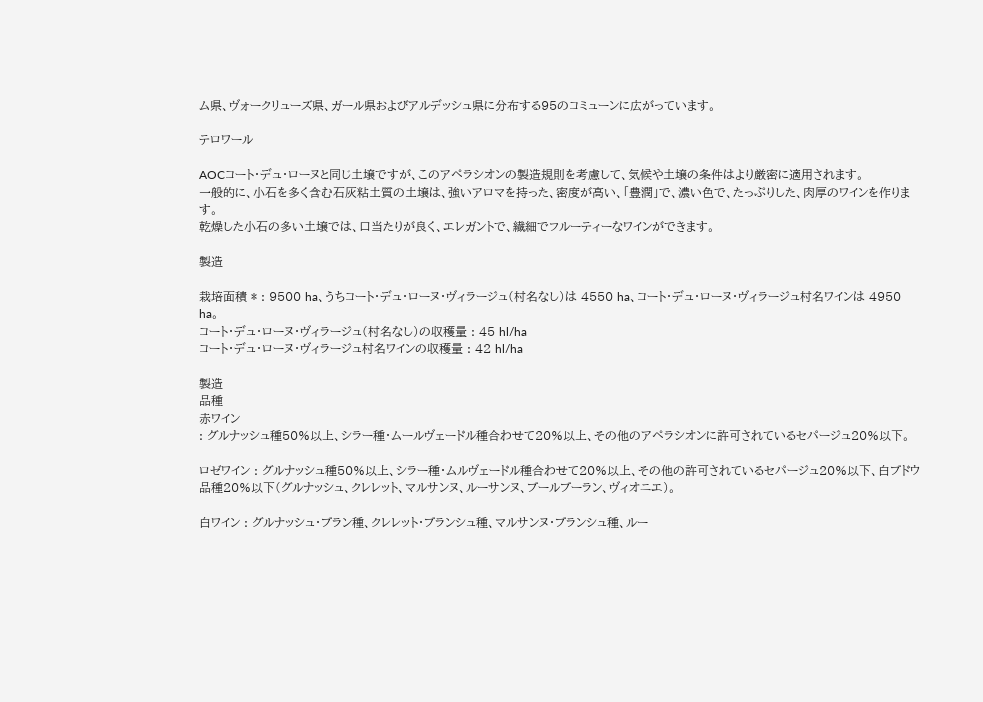ム県、ヴォークリューズ県、ガール県およびアルデッシュ県に分布する95のコミューンに広がっています。

テロワール

AOCコート・デュ・ローヌと同じ土壌ですが、このアペラシオンの製造規則を考慮して、気候や土壌の条件はより厳密に適用されます。
一般的に、小石を多く含む石灰粘土質の土壌は、強いアロマを持った、密度が高い、「豊潤」で、濃い色で、たっぷりした、肉厚のワインを作ります。
乾燥した小石の多い土壌では、口当たりが良く、エレガントで、繊細でフルーティーなワインができます。

製造

栽培面積 * : 9500 ha、うちコート・デュ・ローヌ・ヴィラージュ(村名なし)は 4550 ha、コート・デュ・ローヌ・ヴィラージュ村名ワインは 4950 ha。
コート・デュ・ローヌ・ヴィラージュ(村名なし)の収穫量 : 45 hl/ha
コート・デュ・ローヌ・ヴィラージュ村名ワインの収穫量 : 42 hl/ha

製造
品種
赤ワイン
: グルナッシュ種50%以上、シラー種・ムールヴェードル種合わせて20%以上、その他のアペラシオンに許可されているセパージュ20%以下。

ロゼワイン : グルナッシュ種50%以上、シラー種・ムルヴェードル種合わせて20%以上、その他の許可されているセパージュ20%以下、白ブドウ品種20%以下(グルナッシュ、クレレット、マルサンヌ、ルーサンヌ、ブールブーラン、ヴィオニエ)。

白ワイン : グルナッシュ・ブラン種、クレレット・ブランシュ種、マルサンヌ・ブランシュ種、ルー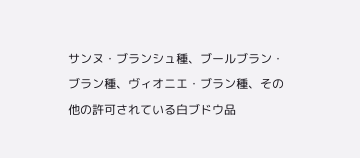サンヌ・ブランシュ種、ブールブラン・ブラン種、ヴィオニエ・ブラン種、その他の許可されている白ブドウ品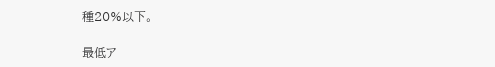種20%以下。

最低ア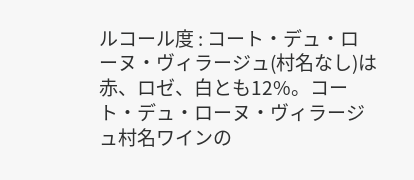ルコール度 : コート・デュ・ローヌ・ヴィラージュ(村名なし)は赤、ロゼ、白とも12%。コート・デュ・ローヌ・ヴィラージュ村名ワインの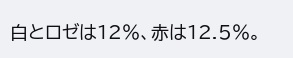白とロゼは12%、赤は12.5%。